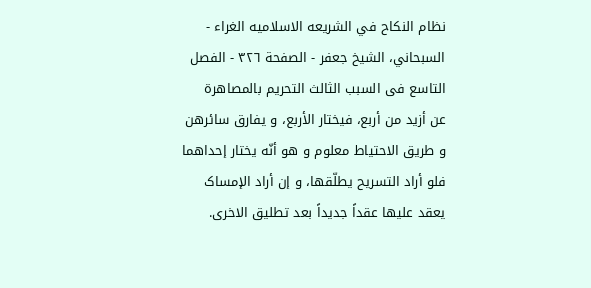نظام النکاح في الشريعه الاسلاميه الغراء - السبحاني، الشيخ جعفر - الصفحة ٣٢٦ - الفصل التاسع فی السبب الثالث التحریم بالمصاهرة
عن أزید من أربع، فیختار الأربع، و یفارق سائرهن و طریق الاحتیاط معلوم و هو أنّه یختار إحداهما فلو أراد التسریح یطلّقها، و إن أراد الإمساک یعقد علیها عقداً جدیداً بعد تطلیق الاخری.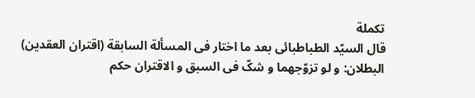تکملة
قال السیّد الطباطبائی بعد ما اختار فی المسألة السابقة (اقتران العقدین) البطلان: و لو تزوّجهما و شکّ فی السبق و الاقتران حکم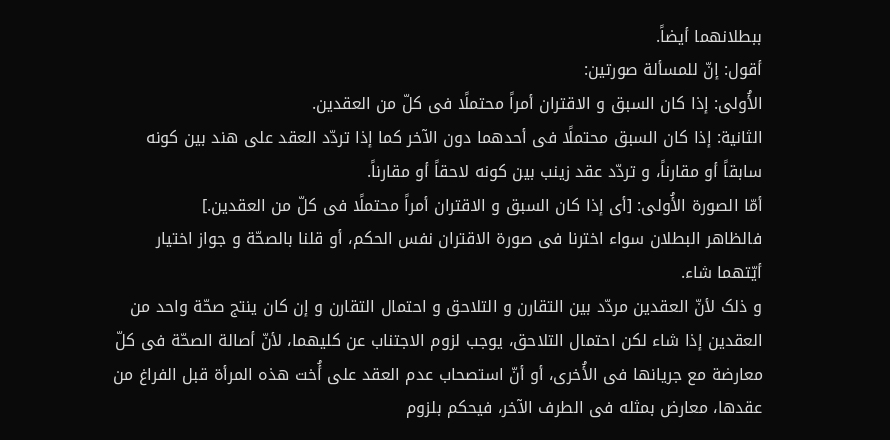ببطلانهما أیضاً.
أقول: إنّ للمسألة صورتین:
الأُولی: إذا کان السبق و الاقتران أمراً محتملًا فی کلّ من العقدین.
الثانیة: إذا کان السبق محتملًا فی أحدهما دون الآخر کما إذا تردّد العقد علی هند بین کونه سابقاً أو مقارناً، و تردّد عقد زینب بین کونه لاحقاً أو مقارناً.
أمّا الصورة الأُولی: [أی إذا کان السبق و الاقتران أمراً محتملًا فی کلّ من العقدین.]
فالظاهر البطلان سواء اخترنا فی صورة الاقتران نفس الحکم، أو قلنا بالصحّة و جواز اختیار أیّتهما شاء.
و ذلک لأنّ العقدین مردّد بین التقارن و التلاحق و احتمال التقارن و إن کان ینتج صحّة واحد من العقدین إذا شاء لکن احتمال التلاحق، یوجب لزوم الاجتناب عن کلیهما، لأنّ أصالة الصحّة فی کلّ معارضة مع جریانها فی الأُخری، أو أنّ استصحاب عدم العقد علی أُخت هذه المرأة قبل الفراغ من عقدها، معارض بمثله فی الطرف الآخر، فیحکم بلزوم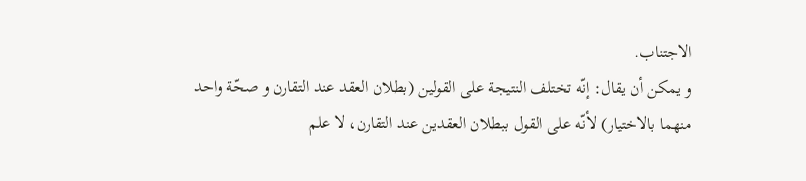الاجتناب.
و یمکن أن یقال: إنّه تختلف النتیجة علی القولین (بطلان العقد عند التقارن و صحّة واحد منهما بالاختیار) لأنّه علی القول ببطلان العقدین عند التقارن، لا علم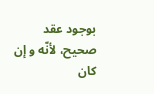بوجود عقد صحیح، لأنّه و إن کان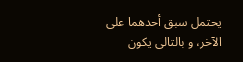یحتمل سبق أحدهما علی الآخر، و بالتالی یکون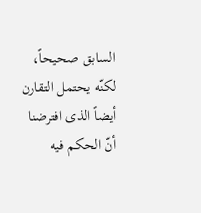السابق صحیحاً، لکنّه یحتمل التقارن أیضاً الذی افترضنا أنّ الحکم فیه